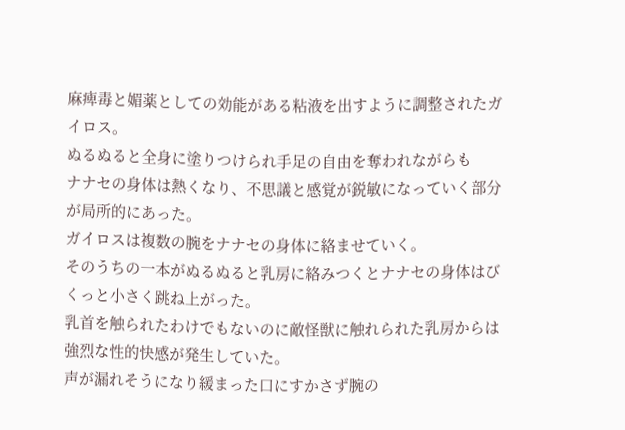麻痺毒と媚薬としての効能がある粘液を出すように調整されたガイロス。
ぬるぬると全身に塗りつけられ手足の自由を奪われながらも
ナナセの身体は熱くなり、不思議と感覚が鋭敏になっていく部分が局所的にあった。
ガイロスは複数の腕をナナセの身体に絡ませていく。
そのうちの一本がぬるぬると乳房に絡みつくとナナセの身体はびくっと小さく跳ね上がった。
乳首を触られたわけでもないのに敵怪獣に触れられた乳房からは
強烈な性的快感が発生していた。
声が漏れそうになり緩まった口にすかさず腕の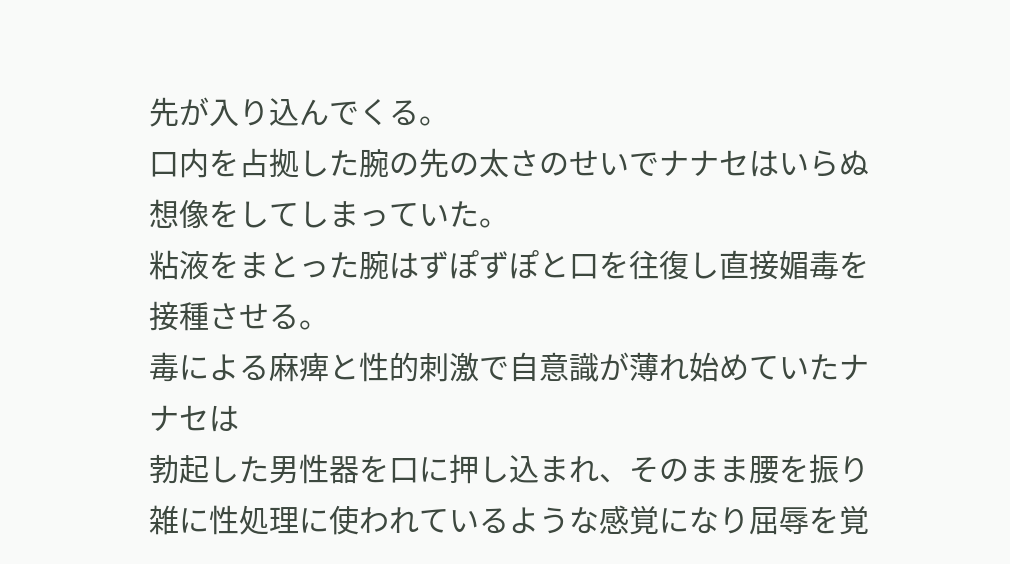先が入り込んでくる。
口内を占拠した腕の先の太さのせいでナナセはいらぬ想像をしてしまっていた。
粘液をまとった腕はずぽずぽと口を往復し直接媚毒を接種させる。
毒による麻痺と性的刺激で自意識が薄れ始めていたナナセは
勃起した男性器を口に押し込まれ、そのまま腰を振り雑に性処理に使われているような感覚になり屈辱を覚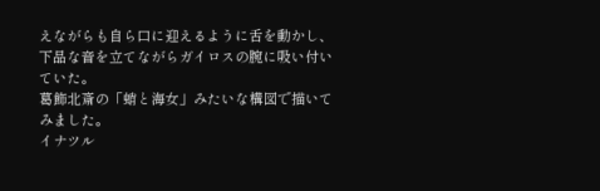えながらも自ら口に迎えるように舌を動かし、下品な音を立てながらガイロスの腕に吸い付いていた。
葛飾北斎の「蛸と海女」みたいな構図で描いてみました。
イナツル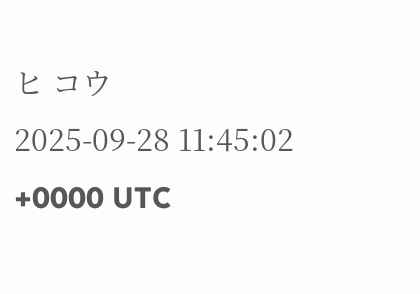ヒ コウ
2025-09-28 11:45:02 +0000 UTC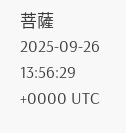菩薩
2025-09-26 13:56:29 +0000 UTC